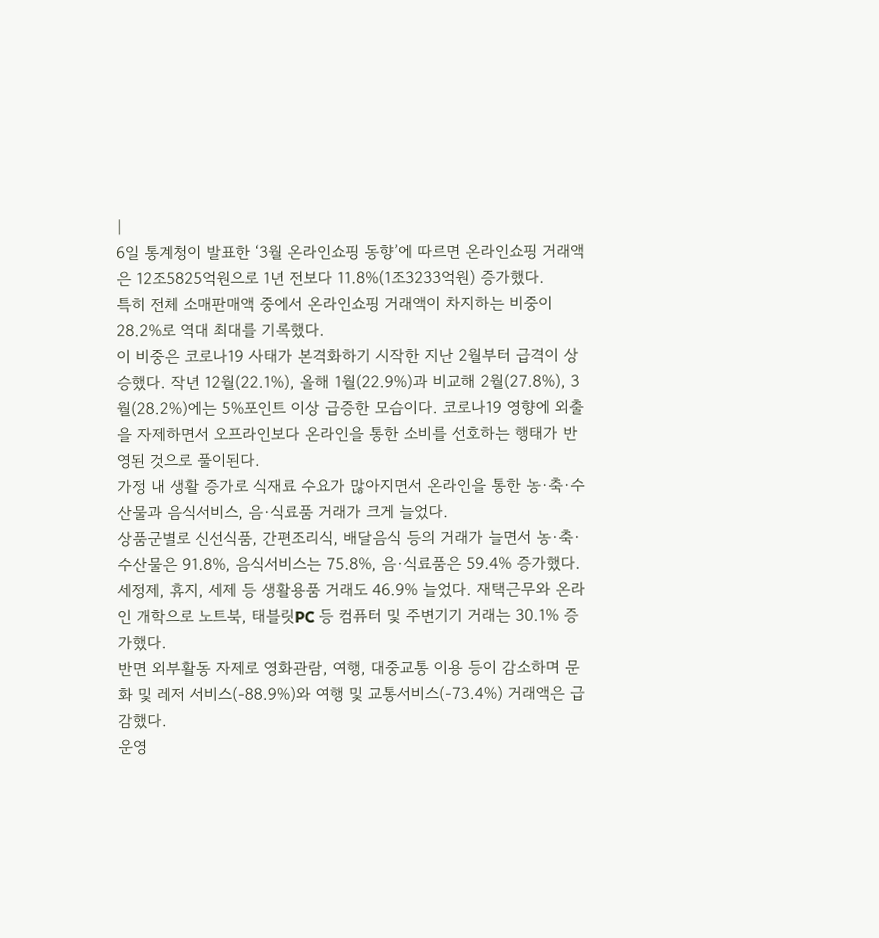|
6일 통계청이 발표한 ‘3월 온라인쇼핑 동향’에 따르면 온라인쇼핑 거래액은 12조5825억원으로 1년 전보다 11.8%(1조3233억원) 증가했다.
특히 전체 소매판매액 중에서 온라인쇼핑 거래액이 차지하는 비중이 28.2%로 역대 최대를 기록했다.
이 비중은 코로나19 사태가 본격화하기 시작한 지난 2월부터 급격이 상승했다. 작년 12월(22.1%), 올해 1월(22.9%)과 비교해 2월(27.8%), 3월(28.2%)에는 5%포인트 이상 급증한 모습이다. 코로나19 영향에 외출을 자제하면서 오프라인보다 온라인을 통한 소비를 선호하는 행태가 반영된 것으로 풀이된다.
가정 내 생활 증가로 식재료 수요가 많아지면서 온라인을 통한 농·축·수산물과 음식서비스, 음·식료품 거래가 크게 늘었다.
상품군별로 신선식품, 간편조리식, 배달음식 등의 거래가 늘면서 농·축·수산물은 91.8%, 음식서비스는 75.8%, 음·식료품은 59.4% 증가했다. 세정제, 휴지, 세제 등 생활용품 거래도 46.9% 늘었다. 재택근무와 온라인 개학으로 노트북, 태블릿PC 등 컴퓨터 및 주변기기 거래는 30.1% 증가했다.
반면 외부활동 자제로 영화관람, 여행, 대중교통 이용 등이 감소하며 문화 및 레저 서비스(-88.9%)와 여행 및 교통서비스(-73.4%) 거래액은 급감했다.
운영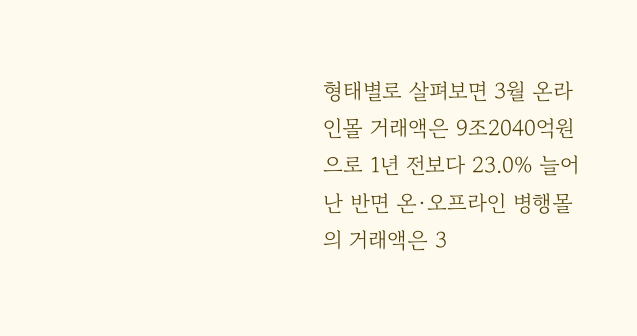형태별로 살펴보면 3월 온라인몰 거래액은 9조2040억원으로 1년 전보다 23.0% 늘어난 반면 온·오프라인 병행몰의 거래액은 3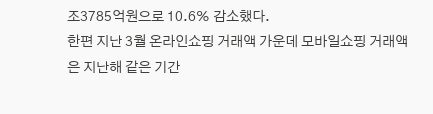조3785억원으로 10.6% 감소했다.
한편 지난 3월 온라인쇼핑 거래액 가운데 모바일쇼핑 거래액은 지난해 같은 기간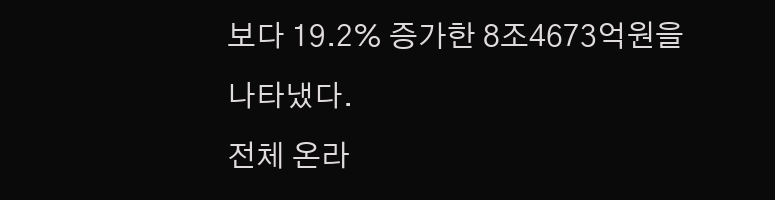보다 19.2% 증가한 8조4673억원을 나타냈다.
전체 온라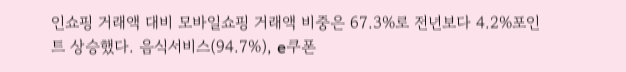인쇼핑 거래액 대비 모바일쇼핑 거래액 비중은 67.3%로 전년보다 4.2%포인트 상승했다. 음식서비스(94.7%), e쿠폰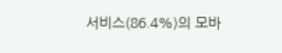서비스(86.4%)의 모바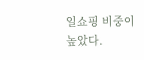일쇼핑 비중이 높았다.